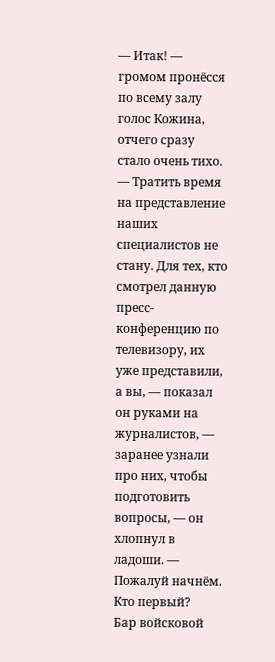— Итак! — громом пронёсся по всему залу голос Кожина, отчего сразу стало очень тихо. — Тратить время на представление наших специалистов не стану. Для тех, кто смотрел данную пресс-конференцию по телевизору, их уже представили, а вы, — показал он руками на журналистов, — заранее узнали про них, чтобы подготовить вопросы, — он хлопнул в ладоши. — Пожалуй начнём. Кто первый?
Бар войсковой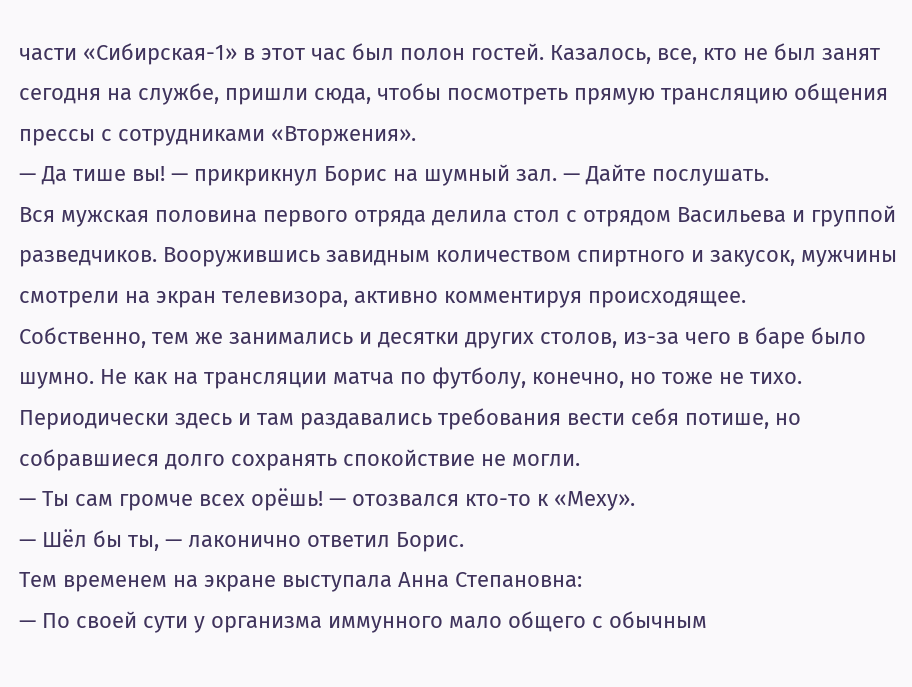части «Сибирская-1» в этот час был полон гостей. Казалось, все, кто не был занят сегодня на службе, пришли сюда, чтобы посмотреть прямую трансляцию общения прессы с сотрудниками «Вторжения».
— Да тише вы! — прикрикнул Борис на шумный зал. — Дайте послушать.
Вся мужская половина первого отряда делила стол с отрядом Васильева и группой разведчиков. Вооружившись завидным количеством спиртного и закусок, мужчины смотрели на экран телевизора, активно комментируя происходящее.
Собственно, тем же занимались и десятки других столов, из-за чего в баре было шумно. Не как на трансляции матча по футболу, конечно, но тоже не тихо. Периодически здесь и там раздавались требования вести себя потише, но собравшиеся долго сохранять спокойствие не могли.
— Ты сам громче всех орёшь! — отозвался кто-то к «Меху».
— Шёл бы ты, — лаконично ответил Борис.
Тем временем на экране выступала Анна Степановна:
— По своей сути у организма иммунного мало общего с обычным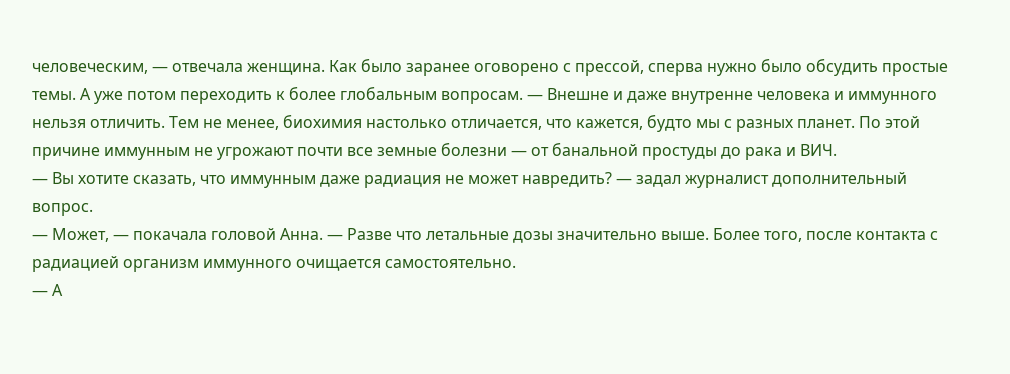человеческим, — отвечала женщина. Как было заранее оговорено с прессой, сперва нужно было обсудить простые темы. А уже потом переходить к более глобальным вопросам. — Внешне и даже внутренне человека и иммунного нельзя отличить. Тем не менее, биохимия настолько отличается, что кажется, будто мы с разных планет. По этой причине иммунным не угрожают почти все земные болезни — от банальной простуды до рака и ВИЧ.
— Вы хотите сказать, что иммунным даже радиация не может навредить? — задал журналист дополнительный вопрос.
— Может, — покачала головой Анна. — Разве что летальные дозы значительно выше. Более того, после контакта с радиацией организм иммунного очищается самостоятельно.
— А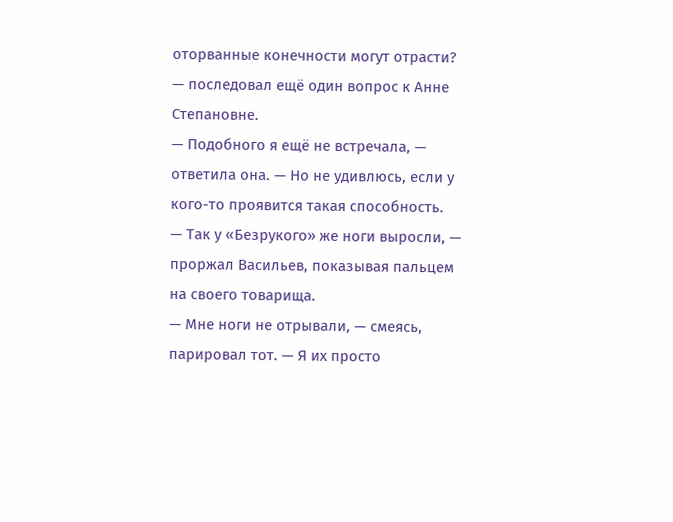оторванные конечности могут отрасти? — последовал ещё один вопрос к Анне Степановне.
— Подобного я ещё не встречала, — ответила она. — Но не удивлюсь, если у кого-то проявится такая способность.
— Так у «Безрукого» же ноги выросли, — проржал Васильев, показывая пальцем на своего товарища.
— Мне ноги не отрывали, — смеясь, парировал тот. — Я их просто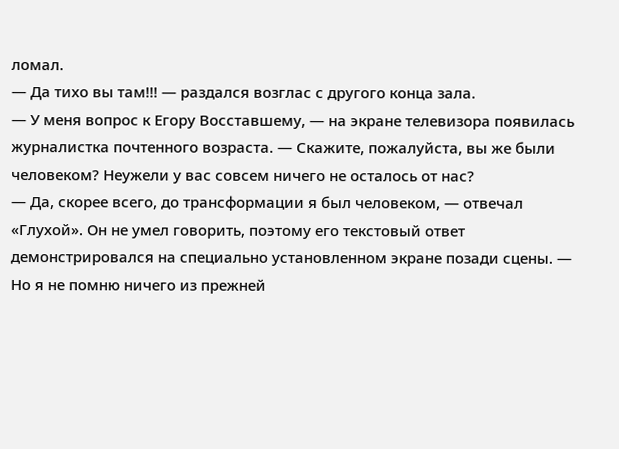ломал.
— Да тихо вы там!!! — раздался возглас с другого конца зала.
— У меня вопрос к Егору Восставшему, — на экране телевизора появилась журналистка почтенного возраста. — Скажите, пожалуйста, вы же были человеком? Неужели у вас совсем ничего не осталось от нас?
— Да, скорее всего, до трансформации я был человеком, — отвечал «Глухой». Он не умел говорить, поэтому его текстовый ответ демонстрировался на специально установленном экране позади сцены. — Но я не помню ничего из прежней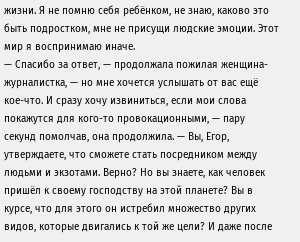жизни. Я не помню себя ребёнком, не знаю, каково это быть подростком, мне не присущи людские эмоции. Этот мир я воспринимаю иначе.
— Спасибо за ответ, — продолжала пожилая женщина-журналистка, — но мне хочется услышать от вас ещё кое-что. И сразу хочу извиниться, если мои слова покажутся для кого-то провокационными, — пару секунд помолчав, она продолжила. — Вы, Егор, утверждаете, что сможете стать посредником между людьми и экзотами. Верно? Но вы знаете, как человек пришёл к своему господству на этой планете? Вы в курсе, что для этого он истребил множество других видов, которые двигались к той же цели? И даже после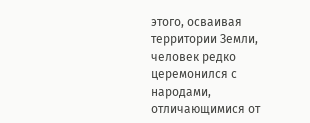этого, осваивая территории Земли, человек редко церемонился с народами, отличающимися от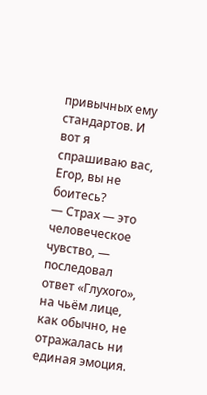привычных ему стандартов. И вот я спрашиваю вас, Егор, вы не боитесь?
— Страх — это человеческое чувство, — последовал ответ «Глухого», на чьём лице, как обычно, не отражалась ни единая эмоция.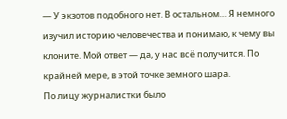— У экзотов подобного нет. В остальном… Я немного изучил историю человечества и понимаю, к чему вы клоните. Мой ответ — да, у нас всё получится. По крайней мере, в этой точке земного шара.
По лицу журналистки было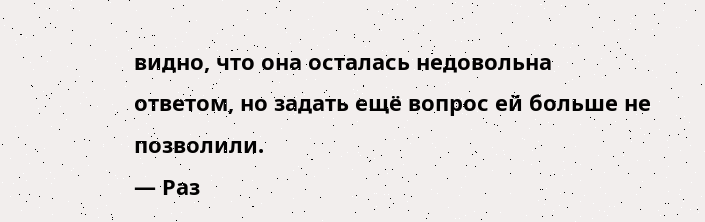видно, что она осталась недовольна ответом, но задать ещё вопрос ей больше не позволили.
— Раз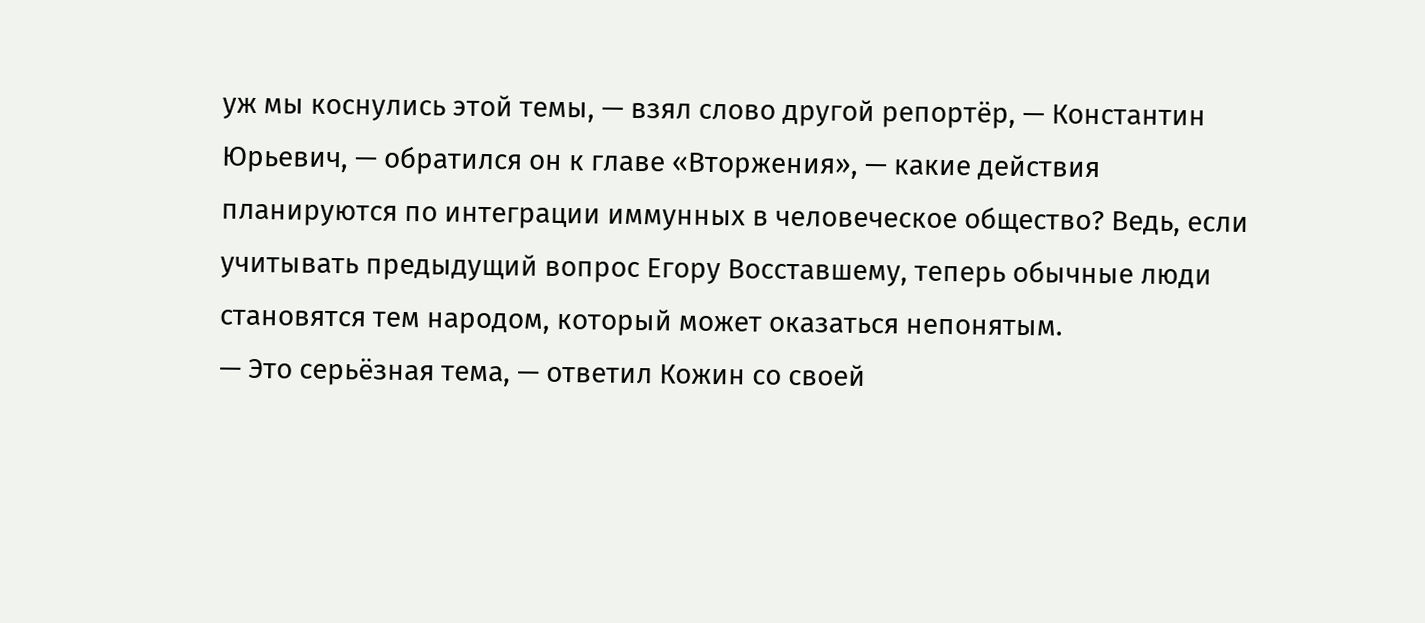уж мы коснулись этой темы, — взял слово другой репортёр, — Константин Юрьевич, — обратился он к главе «Вторжения», — какие действия планируются по интеграции иммунных в человеческое общество? Ведь, если учитывать предыдущий вопрос Егору Восставшему, теперь обычные люди становятся тем народом, который может оказаться непонятым.
— Это серьёзная тема, — ответил Кожин со своей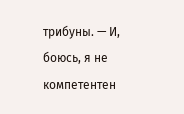трибуны. — И, боюсь, я не компетентен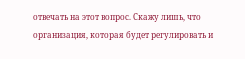отвечать на этот вопрос. Скажу лишь, что организация, которая будет регулировать и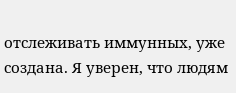отслеживать иммунных, уже создана. Я уверен, что людям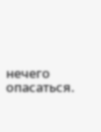нечего опасаться.